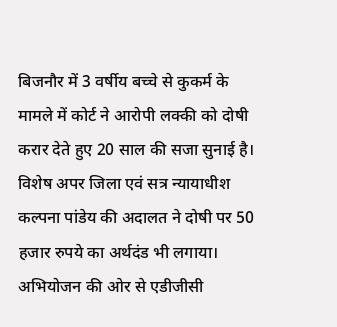बिजनौर में 3 वर्षीय बच्चे से कुकर्म के मामले में कोर्ट ने आरोपी लक्की को दोषी करार देते हुए 20 साल की सजा सुनाई है। विशेष अपर जिला एवं सत्र न्यायाधीश कल्पना पांडेय की अदालत ने दोषी पर 50 हजार रुपये का अर्थदंड भी लगाया। अभियोजन की ओर से एडीजीसी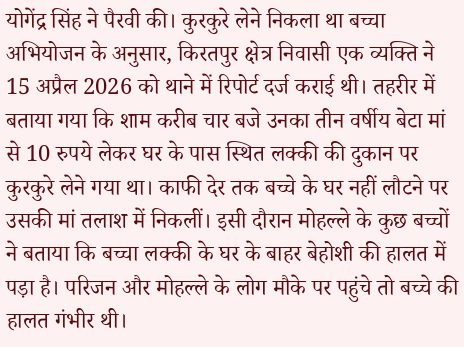योगेंद्र सिंह ने पैरवी की। कुरकुरे लेने निकला था बच्चा अभियोजन के अनुसार, किरतपुर क्षेत्र निवासी एक व्यक्ति ने 15 अप्रैल 2026 को थाने में रिपोर्ट दर्ज कराई थी। तहरीर में बताया गया कि शाम करीब चार बजे उनका तीन वर्षीय बेटा मां से 10 रुपये लेकर घर के पास स्थित लक्की की दुकान पर कुरकुरे लेने गया था। काफी देर तक बच्चे के घर नहीं लौटने पर उसकी मां तलाश में निकलीं। इसी दौरान मोहल्ले के कुछ बच्चों ने बताया कि बच्चा लक्की के घर के बाहर बेहोशी की हालत में पड़ा है। परिजन और मोहल्ले के लोग मौके पर पहुंचे तो बच्चे की हालत गंभीर थी।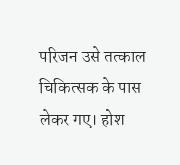परिजन उसे तत्काल चिकित्सक के पास लेकर गए। होश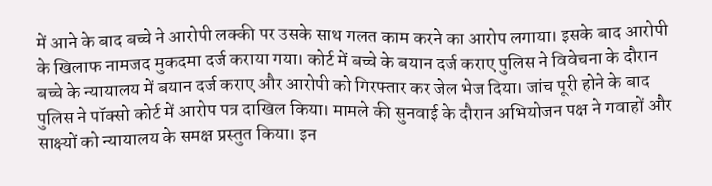में आने के बाद बच्चे ने आरोपी लक्की पर उसके साथ गलत काम करने का आरोप लगाया। इसके बाद आरोपी के खिलाफ नामजद मुकदमा दर्ज कराया गया। कोर्ट में बच्चे के बयान दर्ज कराए पुलिस ने विवेचना के दौरान बच्चे के न्यायालय में बयान दर्ज कराए और आरोपी को गिरफ्तार कर जेल भेज दिया। जांच पूरी होने के बाद पुलिस ने पॉक्सो कोर्ट में आरोप पत्र दाखिल किया। मामले की सुनवाई के दौरान अभियोजन पक्ष ने गवाहों और साक्ष्यों को न्यायालय के समक्ष प्रस्तुत किया। इन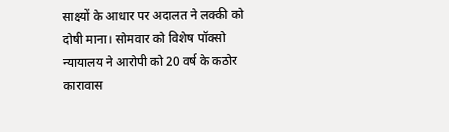साक्ष्यों के आधार पर अदालत ने लक्की को दोषी माना। सोमवार को विशेष पॉक्सो न्यायालय ने आरोपी को 20 वर्ष के कठोर कारावास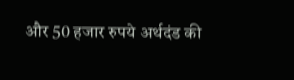और 50 हजार रुपये अर्थदंड की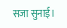सजा सुनाई।